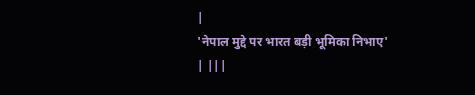|
'नेपाल मुद्दे पर भारत बड़ी भूमिका निभाए' | |||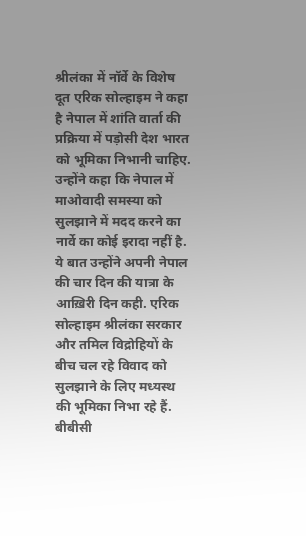श्रीलंका में नॉर्वे के विशेष दूत एरिक सोल्हाइम ने कहा है नेपाल में शांति वार्ता की प्रक्रिया में पड़ोसी देश भारत को भूमिका निभानी चाहिए. उन्होंने कहा कि नेपाल में माओवादी समस्या को सुलझाने में मदद करने का नार्वे का कोई इरादा नहीं है. ये बात उन्होंने अपनी नेपाल की चार दिन की यात्रा के आख़िरी दिन कही. एरिक सोल्हाइम श्रीलंका सरकार और तमिल विद्रोहियों के बीच चल रहे विवाद को सुलझाने के लिए मध्यस्थ की भूमिका निभा रहे हैं. बीबीसी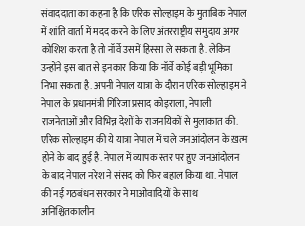संवाददाता का कहना है कि एरिक सोल्हाइम के मुताबिक नेपाल में शांति वार्ता में मदद करने के लिए अंतरराष्ट्रीय समुदाय अगर कोशिश करता है तो नॉर्वे उसमें हिस्सा ले सकता है. लेकिन उन्होंने इस बात से इनकार किया कि नॉर्वे कोई बड़ी भूमिका निभा सकता है. अपनी नेपाल यात्रा के दौरान एरिक सोल्हाइम ने नेपाल के प्रधानमंत्री गिरिजा प्रसाद कोइराला, नेपाली राजनेताओं और विभिन्न देशों के राजनयिकों से मुलाकात की. एरिक सोल्हाइम की ये यात्रा नेपाल में चले जनआंदोलन के ख़त्म होने के बाद हुई है. नेपाल में व्यापक स्तर पर हुए जनआंदोलन के बाद नेपाल नरेश ने संसद को फिर बहाल किया था. नेपाल की नई गठबंधन सरकार ने माओवादियों के साथ अनिश्चितकालीन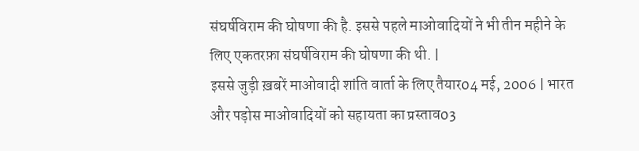संघर्षविराम की घोषणा की है. इससे पहले माओवादियों ने भी तीन महीने के लिए एकतरफ़ा संघर्षविराम की घोषणा की थी. |
इससे जुड़ी ख़बरें माओवादी शांति वार्ता के लिए तैयार04 मई, 2006 | भारत और पड़ोस माओवादियों को सहायता का प्रस्ताव03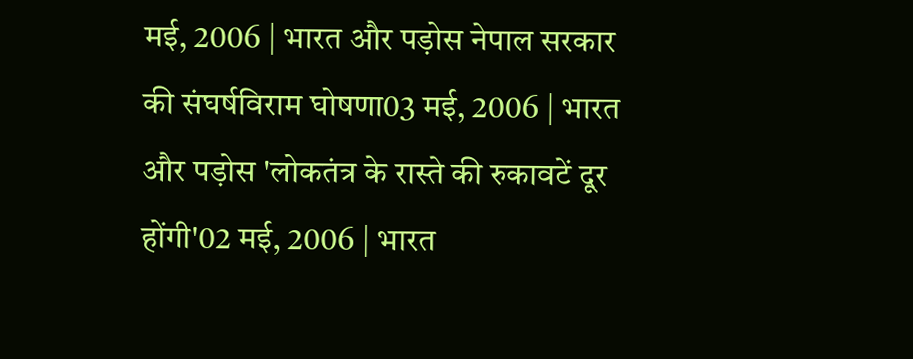मई, 2006 | भारत और पड़ोस नेपाल सरकार की संघर्षविराम घोषणा03 मई, 2006 | भारत और पड़ोस 'लोकतंत्र के रास्ते की रुकावटें दूर होंगी'02 मई, 2006 | भारत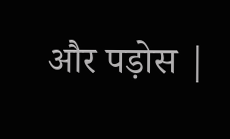और पड़ोस |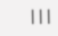|||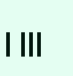| |||